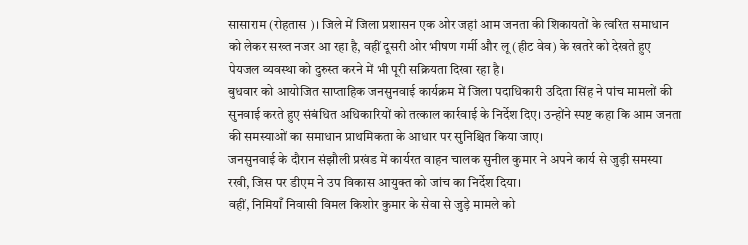सासाराम (रोहतास )। जिले में जिला प्रशासन एक ओर जहां आम जनता की शिकायतों के त्वरित समाधान को लेकर सख्त नजर आ रहा है, वहीं दूसरी ओर भीषण गर्मी और लू (हीट वेव) के खतरे को देखते हुए पेयजल व्यवस्था को दुरुस्त करने में भी पूरी सक्रियता दिखा रहा है।
बुधवार को आयोजित साप्ताहिक जनसुनवाई कार्यक्रम में जिला पदाधिकारी उदिता सिंह ने पांच मामलों की सुनवाई करते हुए संबंधित अधिकारियों को तत्काल कार्रवाई के निर्देश दिए। उन्होंने स्पष्ट कहा कि आम जनता की समस्याओं का समाधान प्राथमिकता के आधार पर सुनिश्चित किया जाए।
जनसुनवाई के दौरान संझौली प्रखंड में कार्यरत वाहन चालक सुनील कुमार ने अपने कार्य से जुड़ी समस्या रखी, जिस पर डीएम ने उप विकास आयुक्त को जांच का निर्देश दिया।
वहीं, निमियाँ निवासी विमल किशोर कुमार के सेवा से जुड़े मामले को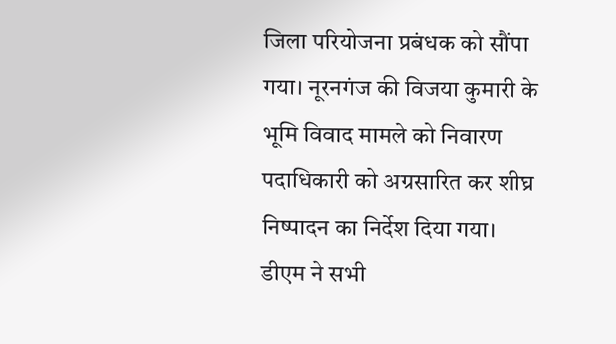जिला परियोजना प्रबंधक को सौंपा गया। नूरनगंज की विजया कुमारी के भूमि विवाद मामले को निवारण पदाधिकारी को अग्रसारित कर शीघ्र निष्पादन का निर्देश दिया गया।
डीएम ने सभी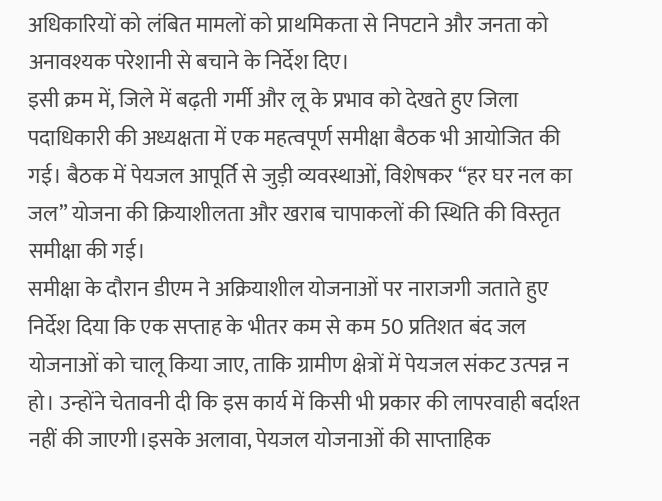अधिकारियों को लंबित मामलों को प्राथमिकता से निपटाने और जनता को अनावश्यक परेशानी से बचाने के निर्देश दिए।
इसी क्रम में, जिले में बढ़ती गर्मी और लू के प्रभाव को देखते हुए जिला पदाधिकारी की अध्यक्षता में एक महत्वपूर्ण समीक्षा बैठक भी आयोजित की गई। बैठक में पेयजल आपूर्ति से जुड़ी व्यवस्थाओं, विशेषकर “हर घर नल का जल” योजना की क्रियाशीलता और खराब चापाकलों की स्थिति की विस्तृत समीक्षा की गई।
समीक्षा के दौरान डीएम ने अक्रियाशील योजनाओं पर नाराजगी जताते हुए निर्देश दिया कि एक सप्ताह के भीतर कम से कम 50 प्रतिशत बंद जल योजनाओं को चालू किया जाए, ताकि ग्रामीण क्षेत्रों में पेयजल संकट उत्पन्न न हो। उन्होंने चेतावनी दी कि इस कार्य में किसी भी प्रकार की लापरवाही बर्दाश्त नहीं की जाएगी।इसके अलावा, पेयजल योजनाओं की साप्ताहिक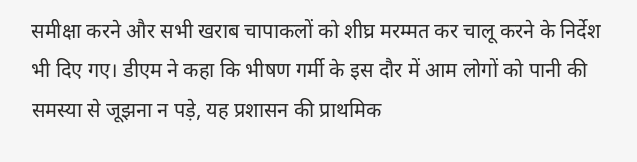समीक्षा करने और सभी खराब चापाकलों को शीघ्र मरम्मत कर चालू करने के निर्देश भी दिए गए। डीएम ने कहा कि भीषण गर्मी के इस दौर में आम लोगों को पानी की समस्या से जूझना न पड़े, यह प्रशासन की प्राथमिक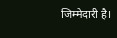जिम्मेदारी है।